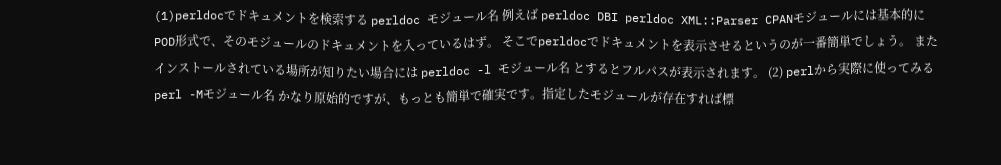(1)perldocでドキュメントを検索する perldoc モジュール名 例えば perldoc DBI perldoc XML::Parser CPANモジュールには基本的にPOD形式で、そのモジュールのドキュメントを入っているはず。 そこでperldocでドキュメントを表示させるというのが一番簡単でしょう。 またインストールされている場所が知りたい場合には perldoc -l モジュール名 とするとフルパスが表示されます。 (2) perlから実際に使ってみる perl -Mモジュール名 かなり原始的ですが、もっとも簡単で確実です。指定したモジュールが存在すれば標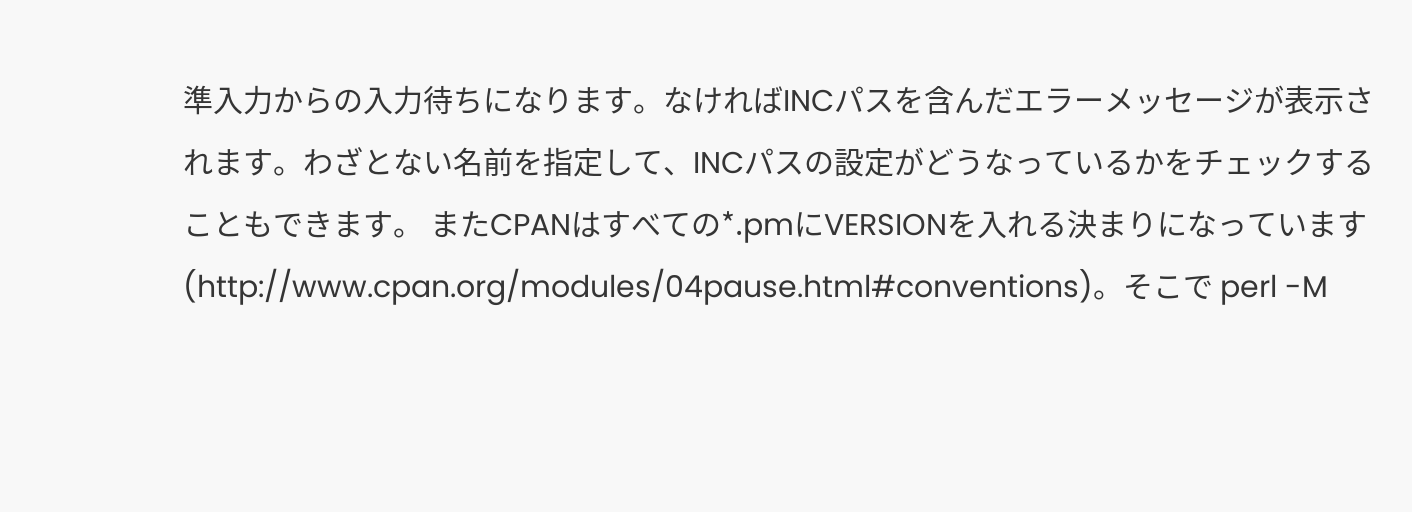準入力からの入力待ちになります。なければINCパスを含んだエラーメッセージが表示されます。わざとない名前を指定して、INCパスの設定がどうなっているかをチェックすることもできます。 またCPANはすべての*.pmにVERSIONを入れる決まりになっています(http://www.cpan.org/modules/04pause.html#conventions)。そこで perl -M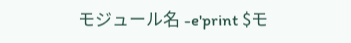モジュール名 -e'print $モ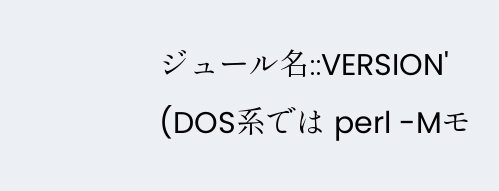ジュール名::VERSION' (DOS系では perl -Mモ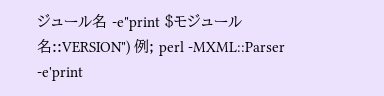ジュール名 -e"print $モジュール名::VERSION") 例; perl -MXML::Parser -e'print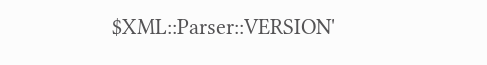$XML::Parser::VERSION'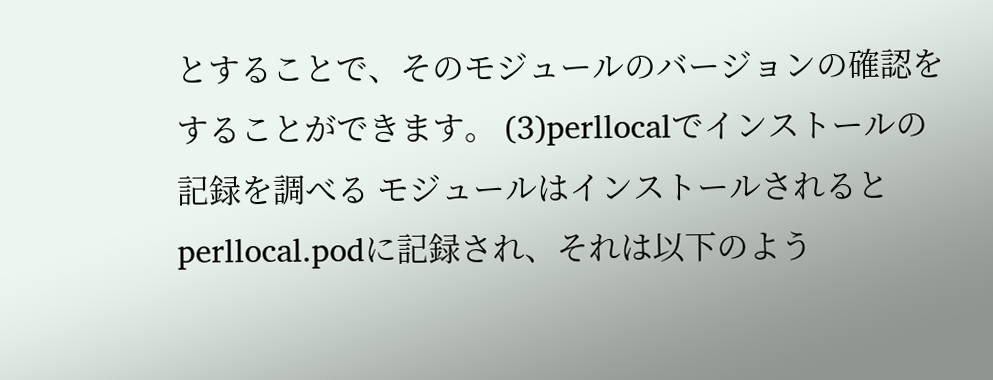とすることで、そのモジュールのバージョンの確認をすることができます。 (3)perllocalでインストールの記録を調べる モジュールはインストールされるとperllocal.podに記録され、それは以下のよう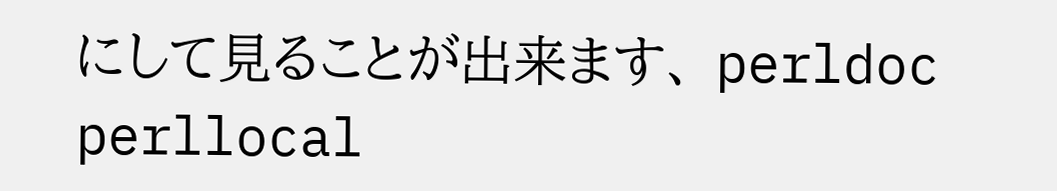にして見ることが出来ます、 perldoc perllocal